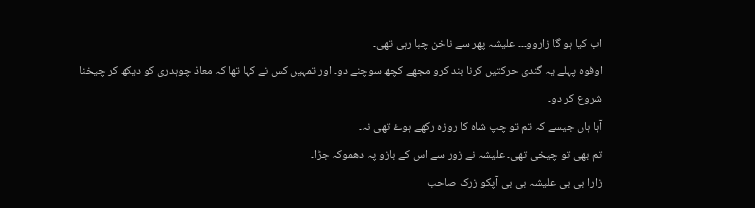اب کیا ہو گا زاروو۔۔۔ علیشہ پھر سے ناخن چبا رہی تھی۔
اوفوہ پہلے یہ گندی حرکتیں کرنا بند کرو مجھے کچھ سوچنے دو۔ اور تمہیں کس نے کہا تھا کہ معاذ چوہدری کو دیکھ کر چیخنا شروع کر دو۔
آہا ہاں جیسے کہ تم تو چپ شاہ کا روزہ رکھے ہوۓ تھی نہ۔
تم بھی تو چیخی تھی۔ علیشہ نے زور سے اس کے بازو پہ دھموکہ جڑا۔
زارا بی بی علیشہ بی بی آپکو زرک صاحب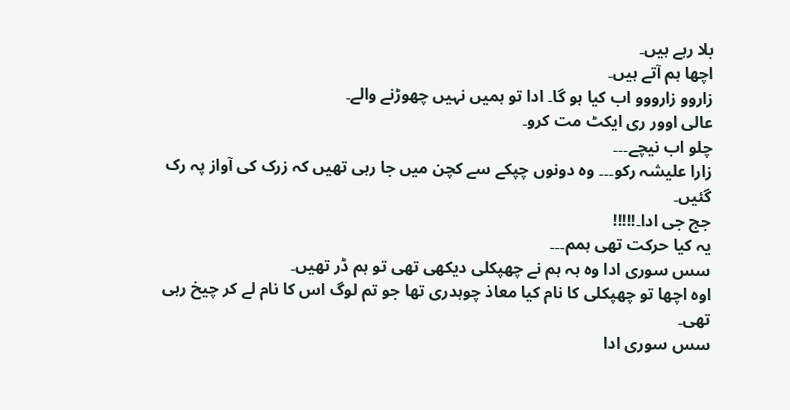بلا رہے ہیں۔
اچھا ہم آتے ہیں۔
زاروو زارووو اب کیا ہو گا۔ ادا تو ہمیں نہیں چھوڑنے والے۔
عالی اوور ری ایکٹ مت کرو۔
چلو اب نیچے۔۔۔
زارا علیشہ رکو۔۔۔ وہ دونوں چپکے سے کچن میں جا رہی تھیں کہ زرک کی آواز پہ رک گئیں۔
جج جی ادا۔!!!!!
یہ کیا حرکت تھی ہمم۔۔۔
سس سوری ادا وہ ہہ ہم نے چھپکلی دیکھی تھی تو ہم ڈر تھیں۔
اوہ اچھا تو چھپکلی کا نام کیا معاذ چوہدری تھا جو تم لوگ اس کا نام لے کر چیخ رہی تھی۔
سس سوری ادا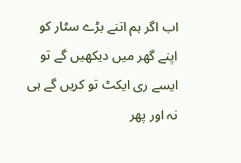اب اگر ہم اتنے بڑے سٹار کو اپنے گھر میں دیکھیں گے تو ایسے ری ایکٹ تو کریں گے ہی نہ اور پھر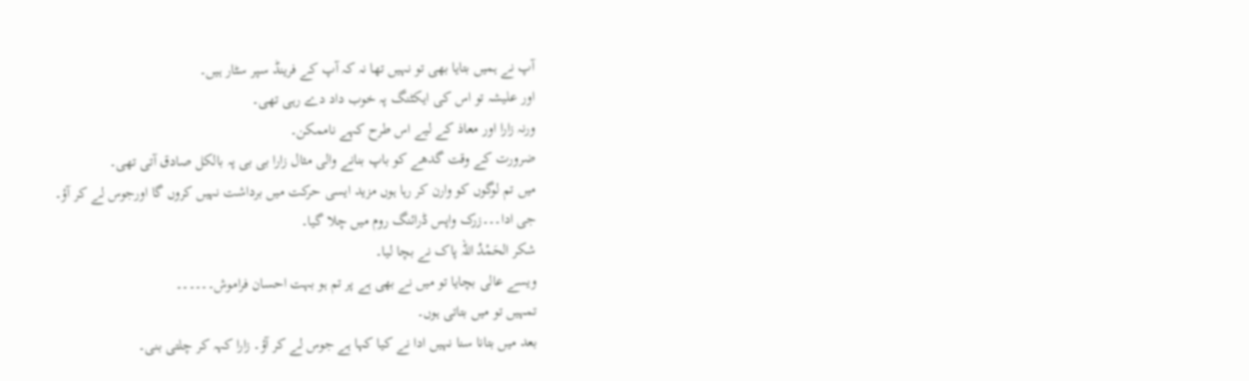آپ نے ہمیں بتایا بھی تو نہیں تھا نہ کہ آپ کے فرینڈ سپر سٹار ہیں۔
اور علیشہ تو اس کی ایکٹنگ پہ خوب داد دے رہی تھی۔
ورنہ زارا اور معاذ کے لیے اس طرح کہے ناممکن۔
ضرورت کے وقت گدھے کو باپ بنانے والی مثال زارا بی بی پہ بالکل صادق آتی تھی۔
میں تم لوگوں کو وارن کر رہا ہوں مزید ایسی حرکت میں برداشت نہیں کروں گا اورجوس لے کر آؤ۔
جی ادا۔۔۔زرک واپس ڈرائنگ روم میں چلا گیا۔
شکر الحَمْدُ اللہ پاک نے بچا لیا۔
ویسے عالی بچایا تو میں نے بھی ہے پر تم ہو بہت احسان فراموش۔۔۔۔۔۔
تمہیں تو میں بتاتی ہوں۔
بعد میں بتانا سنا نہیں ادا نے کیا کہا ہے جوس لے کر آؤ۔ زارا کہہ کر چلتی بنی۔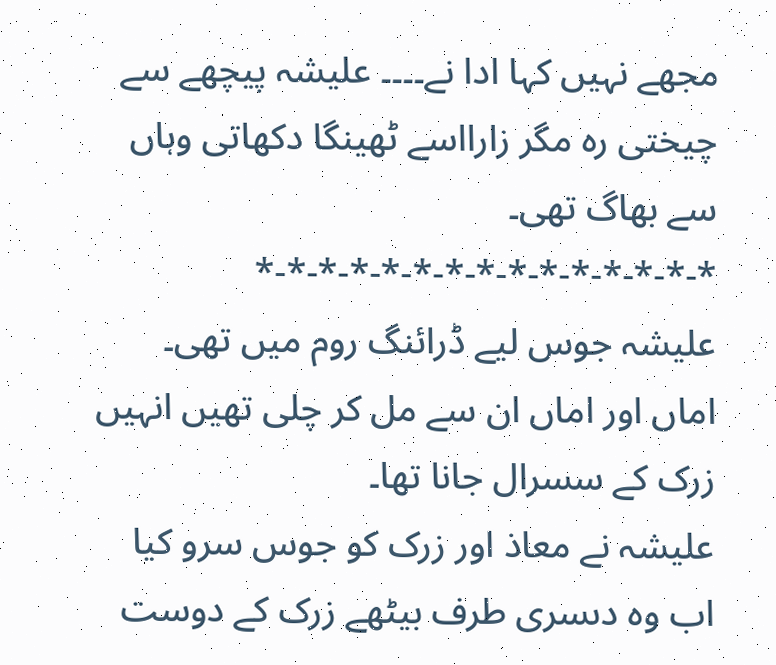مجھے نہیں کہا ادا نے۔۔۔۔ علیشہ پیچھے سے چیختی رہ مگر زارااسے ٹھینگا دکھاتی وہاں سے بھاگ تھی۔
*-*-*-*-*-*-*-*-*-*-*-*-*-*-*
علیشہ جوس لیے ڈرائنگ روم میں تھی۔
اماں اور اماں ان سے مل کر چلی تھیں انہیں زرک کے سسرال جانا تھا۔
علیشہ نے معاذ اور زرک کو جوس سرو کیا اب وہ دںسری طرف بیٹھے زرک کے دوست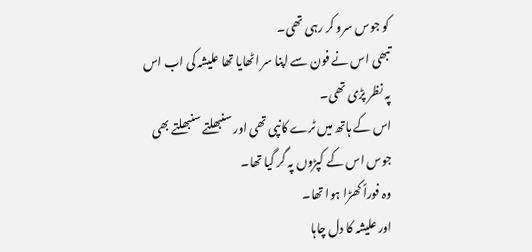کو جوس سرو کر رہی تھی۔
تبھی اس نے فون سے اپنا سر اٹھایا تھا علیشہ کی اب اس پہ نظر پڑی تھی۔
اس کے ہاتھ میں ٹرے کانپی تھی اور سنبھلتے سنبھلتے بھی جوس اس کے کپڑوں پہ گر گیا تھا۔
وہ فوراً کھڑا ہوا تھا۔
اور علیشہ کا دل چاہا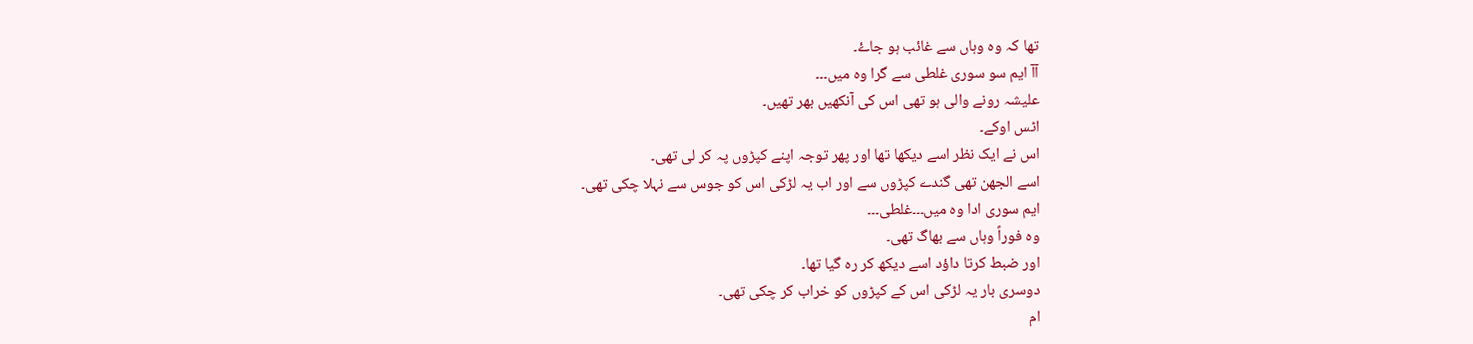تھا کہ وہ وہاں سے غائب ہو جاۓ۔
آآ ایم سو سوری غلطی سے گرا وہ میں۔۔۔
علیشہ رونے والی ہو تھی اس کی آنکھیں بھر تھیں۔
اٹس اوکے۔
اس نے ایک نظر اسے دیکھا تھا اور پھر توجہ اپنے کپڑوں پہ کر لی تھی۔
اسے الجھن تھی گندے کپڑوں سے اور اب یہ لڑکی اس کو جوس سے نہلا چکی تھی۔
ایم سوری ادا وہ میں۔۔۔غلطی۔۔۔
وہ فوراً وہاں سے بھاگ تھی۔
اور ضبط کرتا داؤد اسے دیکھ کر رہ گیا تھا۔
دوسری بار یہ لڑکی اس کے کپڑوں کو خراب کر چکی تھی۔
ام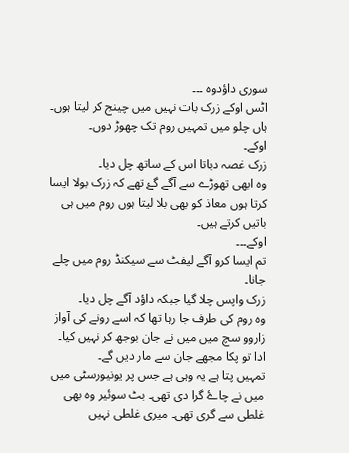سوری داؤدوہ ۔۔۔
اٹس اوکے زرک بات نہیں میں چینج کر لیتا ہوں۔
ہاں چلو میں تمہیں روم تک چھوڑ دوں۔
اوکے۔
زرک غصہ دباتا اس کے ساتھ چل دیا۔
وہ ابھی تھوڑے سے آگے گۓ تھے کہ زرک بولا ایسا کرتا ہوں معاذ کو بھی بلا لیتا ہوں روم میں ہی باتیں کرتے ہیں۔
اوکے۔۔۔
تم ایسا کرو آگے لیفٹ سے سیکنڈ روم میں چلے جانا۔
زرک واپس چلا گیا جبکہ داؤد آگے چل دیا۔
وہ روم کی طرف جا رہا تھا کہ اسے رونے کی آواز
زاروو سچ میں میں نے جان بوجھ کر نہیں کیا۔ ادا تو پکا مجھے جان سے مار دیں گے۔
تمہیں پتا ہے یہ وہی ہے جس پر یونیورسٹی میں میں نے چاۓ گرا دی تھی۔ بٹ سوئیر وہ بھی غلطی سے گری تھی۔ میری غلطی نہیں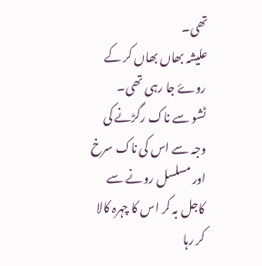تھی۔
علیشہ بھاں بھاں کر کے روۓ جا رہی تھی۔
ٹشو سے ناک رگڑنے کی وجہ سے اس کی ناک سرخ اور مسلسل رونے سے کاجل بہ کر اس کا چہرہ کالا کر رہا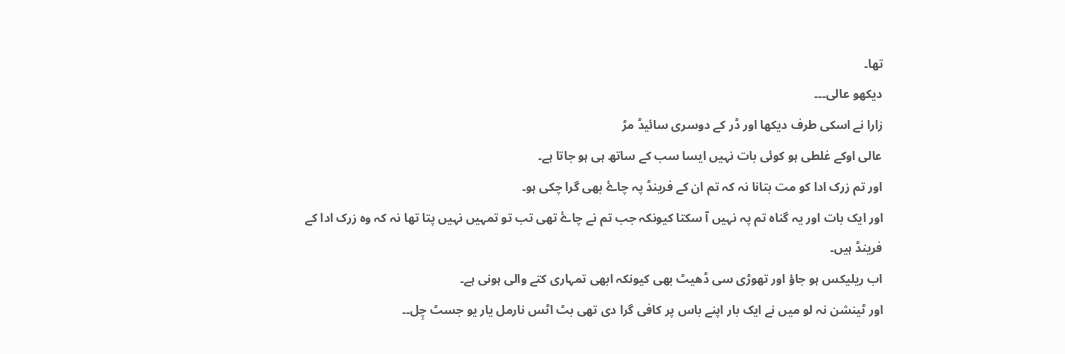تھا۔
دیکھو عالی۔۔۔
زارا نے اسکی طرف دیکھا اور ڈر کے دوسری سائیڈ مڑ
عالی اوکے غلطی ہو کوئی بات نہیں ایسا سب کے ساتھ ہی ہو جاتا ہے۔
اور تم زرک ادا کو مت بتانا نہ کہ تم ان کے فرینڈ پہ چاۓ بھی گرا چکی ہو۔
اور ایک بات اور یہ گناہ تم پہ نہیں آ سکتا کیونکہ جب تم نے چاۓ تھی تب تو تمہیں نہیں پتا تھا نہ کہ وہ زرک ادا کے فرینڈ ہیں۔
اب ریلیکس ہو جاؤ اور تھوڑی سی ڈھیٹ بھی کیونکہ ابھی تمہاری کتے والی ہونی ہے۔
اور ٹینشن نہ لو میں نے ایک بار اپنے باس پر کافی گرا دی تھی بٹ اٹس نارمل یار یو جسٹ چِل۔۔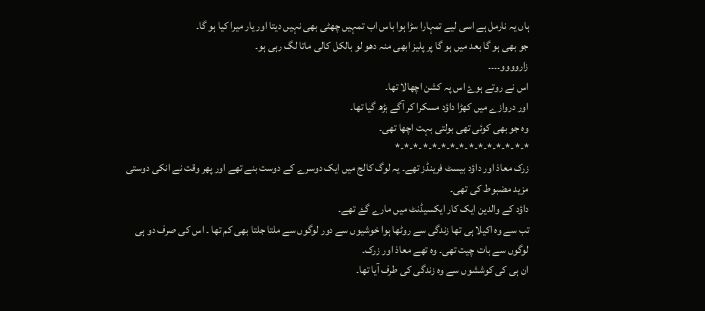ہاں یہ نارمل ہے اسی لیے تمہارا سڑا ہوا باس اب تمہیں چھٹی بھی نہیں دیتا اور یار میرا کیا ہو گا۔
جو بھی ہو گا بعد میں ہو گا پر پلیز ابھی منہ دھو لو بالکل کالی ماتا لگ رہی ہو۔
زاروووو۔۔۔۔
اس نے روتے ہوۓ اس پہ کشن اچھالا تھا۔
اور دروازے میں کھڑا داؤد مسکرا کر آگے بڑھ گیا تھا۔
وہ جو بھی کوئی تھی بولتی بہت اچھا تھی۔
*-*-*-*-*-*-*-*-*-*-*-*-*-*-*
زرک معاذ اور داؤد بیسٹ فرینڈز تھے۔ یہ لوگ کالج میں ایک دوسرے کے دوست بنے تھے اور پھر وقت نے انکی دوستی مزید مضبوط کی تھی۔
داؤد کے والدین ایک کار ایکسیڈنٹ میں مارے گۓ تھے۔
تب سے وہ اکیلا ہی تھا زندگی سے روٹھا ہوا خوشیوں سے دور لوگوں سے ملتا جلتا بھی کم تھا ۔ اس کی صرف دو ہی لوگوں سے بات چیت تھی۔ وہ تھے معاذ اور زرک۔
ان ہی کی کوششوں سے وہ زندگی کی طرف آیا تھا۔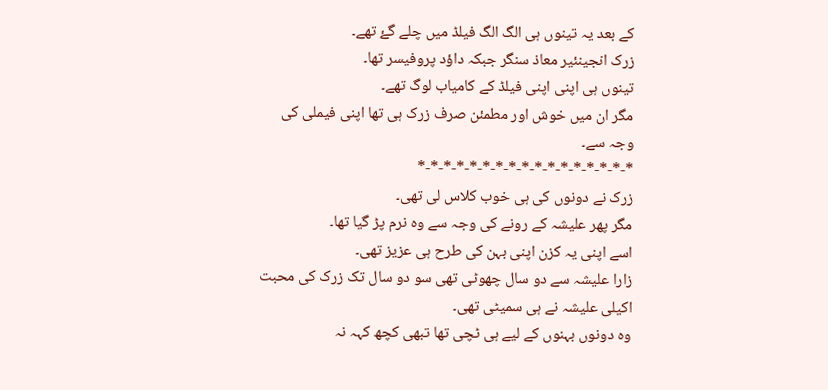کے بعد یہ تینوں ہی الگ الگ فیلڈ میں چلے گۓ تھے۔
زرک انجینئیر معاذ سنگر جبکہ داؤد پروفیسر تھا۔
تینوں ہی اپنی اپنی فیلڈ کے کامیاب لوگ تھے۔
مگر ان میں خوش اور مطمئن صرف زرک ہی تھا اپنی فیملی کی وجہ سے۔
*-*-*-*-*-*-*-*-*-*-*-*-*-*-*-*-*
زرک نے دونوں کی ہی خوب کلاس لی تھی۔
مگر پھر علیشہ کے رونے کی وجہ سے وہ نرم پڑ گیا تھا۔
اسے اپنی یہ کزن اپنی بہن کی طرح ہی عزیز تھی۔
زارا علیشہ سے دو سال چھوٹی تھی سو دو سال تک زرک کی محبت اکیلی علیشہ نے ہی سمیٹی تھی۔
وہ دونوں بہنوں کے لیے ہی ٹچی تھا تبھی کچھ کہہ نہ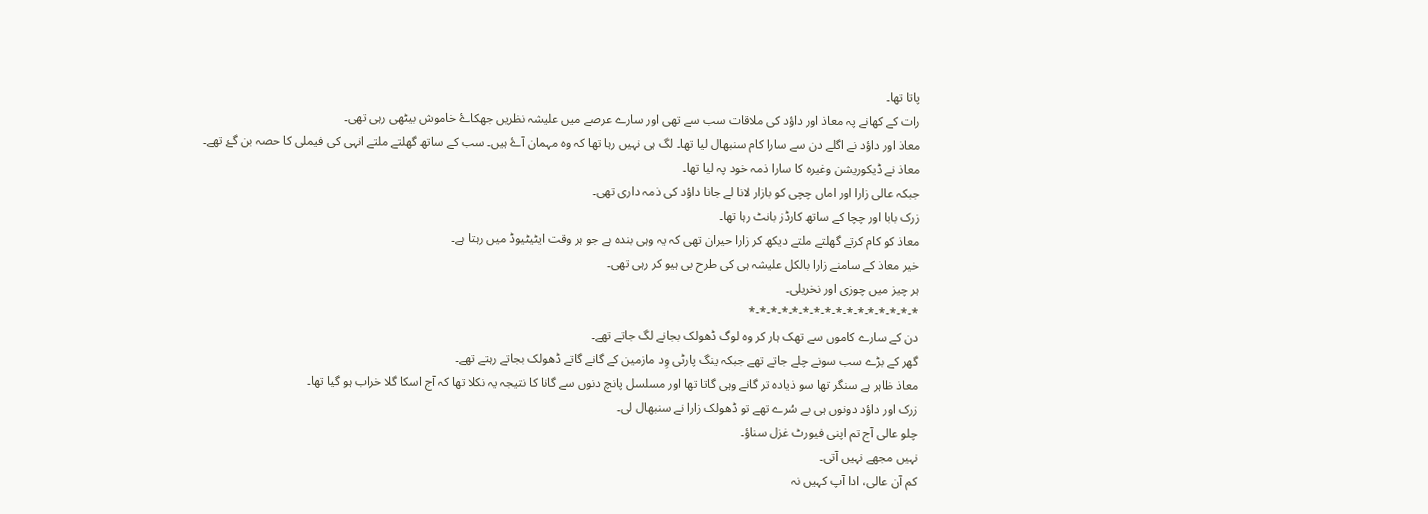پاتا تھا۔
رات کے کھانے پہ معاذ اور داؤد کی ملاقات سب سے تھی اور سارے عرصے میں علیشہ نظریں جھکاۓ خاموش بیٹھی رہی تھی۔
معاذ اور داؤد نے اگلے دن سے سارا کام سنبھال لیا تھا۔ لگ ہی نہیں رہا تھا کہ وہ مہمان آۓ ہیں۔ سب کے ساتھ گھلتے ملتے انہی کی فیملی کا حصہ بن گۓ تھے۔
معاذ نے ڈیکوریشن وغیرہ کا سارا ذمہ خود پہ لیا تھا۔
جبکہ عالی زارا اور اماں چچی کو بازار لانا لے جانا داؤد کی ذمہ داری تھی۔
زرک بابا اور چچا کے ساتھ کارڈز بانٹ رہا تھا۔
معاذ کو کام کرتے گھلتے ملتے دیکھ کر زارا حیران تھی کہ یہ وہی بندہ ہے جو ہر وقت ایٹیٹیوڈ میں رہتا ہے۔
خیر معاذ کے سامنے زارا بالکل علیشہ ہی کی طرح بی ہیو کر رہی تھی۔
ہر چیز میں چوزی اور نخریلی۔
*-*-*-*-*-*-*-*-*-*-*-*-*-*-*-*
دن کے سارے کاموں سے تھک ہار کر وہ لوگ ڈھولک بجانے لگ جاتے تھے۔
گھر کے بڑے سب سونے چلے جاتے تھے جبکہ ینگ پارٹی وِد مازمین کے گانے گاتے ڈھولک بجاتے رہتے تھے۔
معاذ ظاہر ہے سنگر تھا سو ذیادہ تر گانے وہی گاتا تھا اور مسلسل پانچ دنوں سے گانا کا نتیجہ یہ نکلا تھا کہ آج اسکا گلا خراب ہو گیا تھا۔
زرک اور داؤد دونوں ہی بے سُرے تھے تو ڈھولک زارا نے سنبھال لی۔
چلو عالی آج تم اپنی فیورٹ غزل سناؤ۔
نہیں مجھے نہیں آتی۔
کم آن عالی، ادا آپ کہیں نہ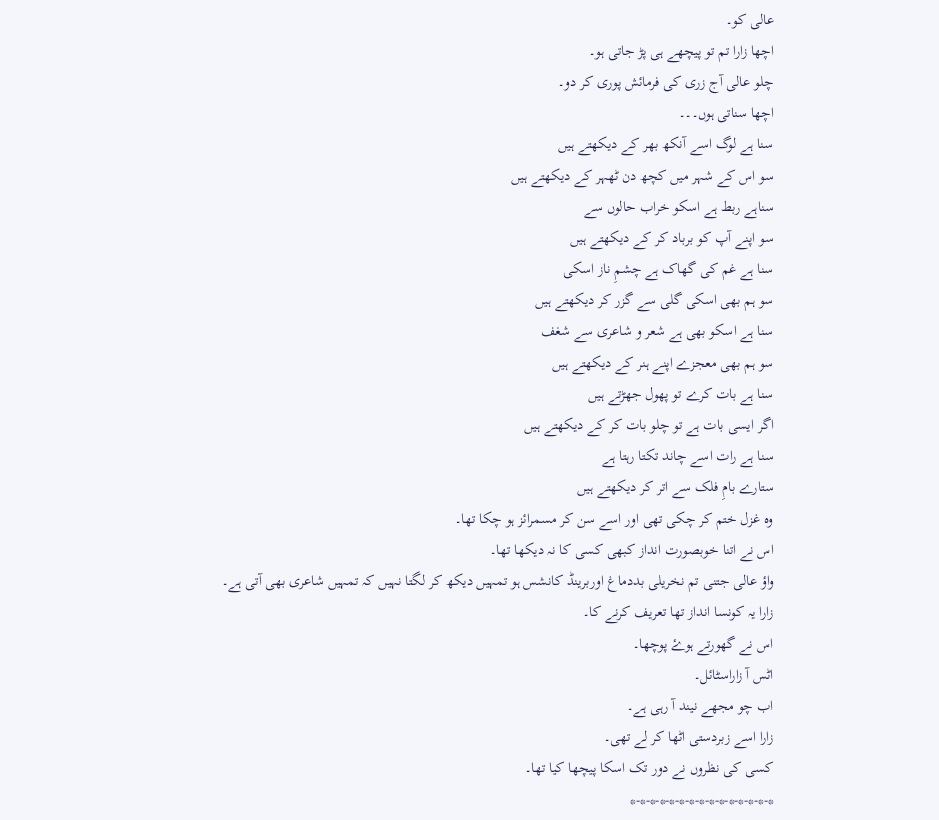عالی کو۔
اچھا زارا تم تو پیچھے ہی پڑ جاتی ہو۔
چلو عالی آج زری کی فرمائش پوری کر دو۔
اچھا سناتی ہوں۔۔۔
سنا ہے لوگ اسے آنکھ بھر کے دیکھتے ہیں
سو اس کے شہر میں کچھ دن ٹھہر کے دیکھتے ہیں
سناہے ربط ہے اسکو خراب حالوں سے
سو اپنے آپ کو برباد کر کے دیکھتے ہیں
سنا ہے غم کی گھاک ہے چشمِ ناز اسکی
سو ہم بھی اسکی گلی سے گزر کر دیکھتے ہیں
سنا ہے اسکو بھی ہے شعر و شاعری سے شغف
سو ہم بھی معجزے اپنے ہنر کے دیکھتے ہیں
سنا ہے بات کرے تو پھول جھڑتے ہیں
اگر ایسی بات ہے تو چلو بات کر کے دیکھتے ہیں
سنا ہے رات اسے چاند تکتا رہتا ہے
ستارے بامِ فلک سے اتر کر دیکھتے ہیں
وہ غزل ختم کر چکی تھی اور اسے سن کر مسمرائز ہو چکا تھا۔
اس نے اتنا خوبصورت انداز کبھی کسی کا نہ دیکھا تھا۔
واؤ عالی جتنی تم نخریلی بددماغ اوربرینڈ کانشس ہو تمہیں دیکھ کر لگتا نہیں کہ تمہیں شاعری بھی آتی ہے۔
زارا یہ کونسا انداز تھا تعریف کرنے کا۔
اس نے گھورتے ہوۓ پوچھا۔
اٹس آ زاراسٹائل۔
اب چو مجھے نیند آ رہی ہے۔
زارا اسے زبردستی اٹھا کر لے تھی۔
کسی کی نظروں نے دور تک اسکا پیچھا کیا تھا۔
*-*-*-*-*-*-*-*-*-*-*-*-*-*-*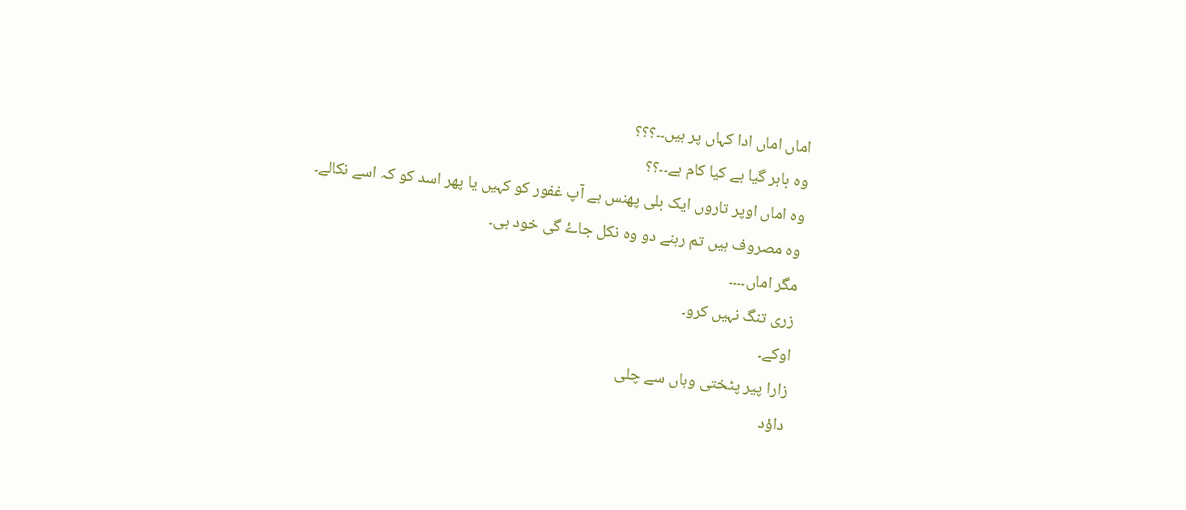اماں اماں ادا کہاں پر ہیں۔۔؟؟؟
وہ باہر گیا ہے کیا کام ہے۔۔؟؟
وہ اماں اوپر تاروں ایک بلی پھنس ہے آپ غفور کو کہیں یا پھر اسد کو کہ اسے نکالے۔
وہ مصروف ہیں تم رہنے دو وہ نکل جاۓ گی خود ہی۔
مگر اماں۔۔۔۔
زری تنگ نہیں کرو۔
اوکے۔
زارا پیر پٹختی وہاں سے چلی
داؤد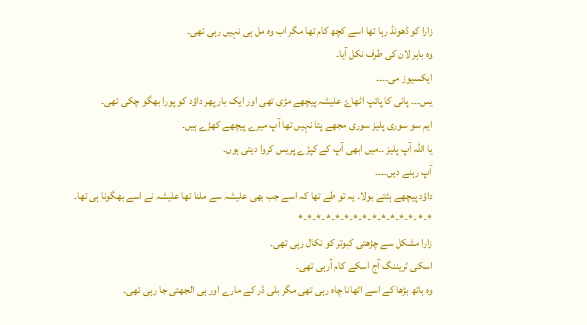زارا کو ڈھونڈ رہا تھا اسے کچھ کام تھا مگر اب وہ مل ہی نہیں رہی تھی۔
وہ باہر لان کی طرف نکل آیا۔
ایکسیوز می۔۔۔۔
یس۔۔۔ پانی کا پائپ اٹھاۓ علیشہ پیچھے مڑی تھی اور ایک بار پھر داؤد کو پورا بھگو چکی تھی۔
ایم سو سوری پلیز سوری مجھے پتا نہیں تھا آپ میرے پیچھے کھڑے ہیں۔
یا اللہ آپ پلیز ۔۔میں ابھی آپ کے کپڑے پریس کروا دیتی ہوں۔
آپ رہنے دیں۔۔۔۔
داؤد پیچھے ہٹتے بولا۔ یہ تو طے تھا کہ اسے جب بھی علیشہ سے ملنا تھا علیشہ نے اسے بھگونا ہی تھا۔
*-*-*-*-*-*-*-*-*-*-*-*-*-*-*
زارا مشکل سے چڑھتی کبوتر کو نکال رہی تھی۔
اسکی ٹریننگ آج اسکے کام آرہی تھی۔
وہ ہاتھ بڑھا کے اسے اٹھانا چاہ رہی تھی مگر بلی ڈر کے مارے اور ہی الجھتی جا رہی تھی۔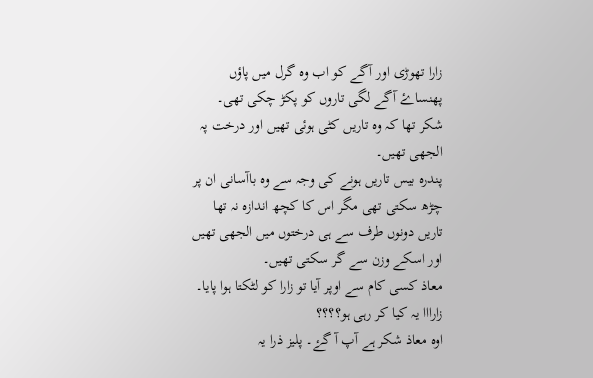زارا تھوڑی اور آگے کو اب وہ گرل میں پاؤں پھنساۓ آگے لگی تاروں کو پکڑ چکی تھی۔
شکر تھا کہ وہ تاریں کٹی ہوئی تھیں اور درخت پہ الجھی تھیں۔
پندرہ بیس تاریں ہونے کی وجہ سے وہ باآسانی ان پر چڑھ سکتی تھی مگر اس کا کچھ اندازہ نہ تھا تاریں دونوں طرف سے ہی درختوں میں الجھی تھیں اور اسکے وزن سے گر سکتی تھیں۔
معاذ کسی کام سے اوپر آیا تو زارا کو لٹکتا ہوا پایا۔
زارااا یہ کیا کر رہی ہو؟؟؟؟
اوہ معاذ شکر ہے آپ آ گۓ۔ پلیز ذرا یہ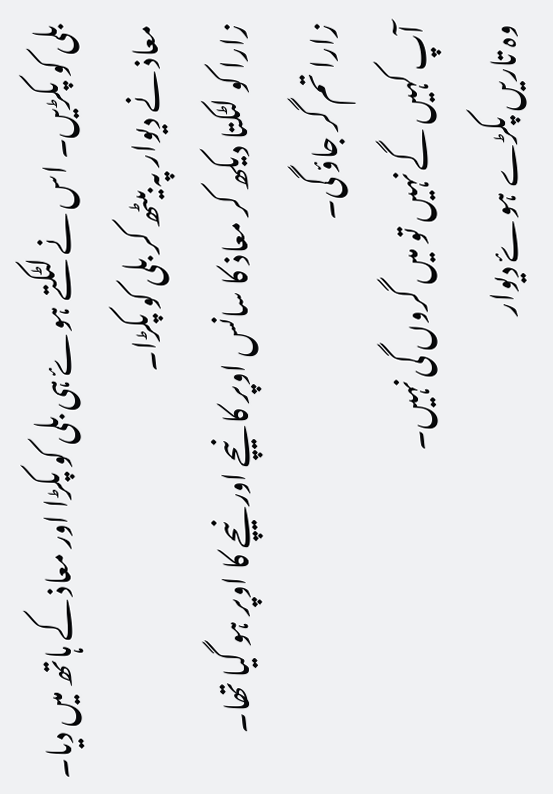بلی کو پکڑیں۔ اس نے لٹکتے ہوۓ ہی بلی کو پکڑا اور معاذ کے ہاتھ میں دیا۔
معاذ نے دیوار پہ بیٹھ کر بلی کو پکڑا۔
زارا کو لٹکتا دیکھ کر معاذ کا سانس اوپر کا نیچے اور نیچے کا اوپر ہو گیا تھا۔
زارا تم گر جاؤ گی۔
آپ کہیں گے نہیں تو میں گروں گی نہیں۔
وہ تاریں پکڑے ہوۓ دیوار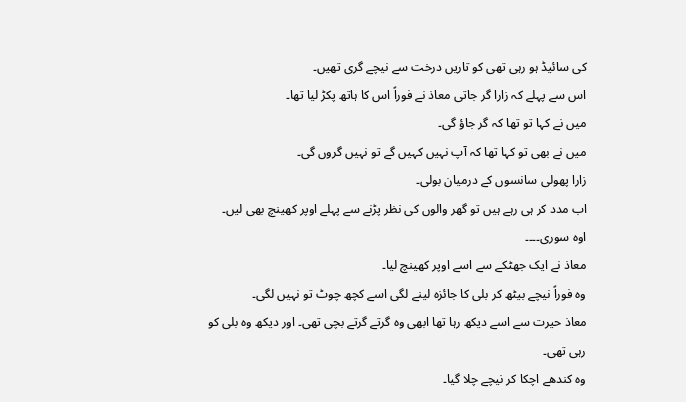کی سائیڈ ہو رہی تھی کو تاریں درخت سے نیچے گری تھیں۔
اس سے پہلے کہ زارا گر جاتی معاذ نے فوراً اس کا ہاتھ پکڑ لیا تھا۔
میں نے کہا تو تھا کہ گر جاؤ گی۔
میں نے بھی تو کہا تھا کہ آپ نہیں کہیں گے تو نہیں گروں گی۔
زارا پھولی سانسوں کے درمیان بولی۔
اب مدد کر ہی رہے ہیں تو گھر والوں کی نظر پڑنے سے پہلے اوپر کھینچ بھی لیں۔
اوہ سوری۔۔۔۔
معاذ نے ایک جھٹکے سے اسے اوپر کھینچ لیا۔
وہ فوراً نیچے بیٹھ کر بلی کا جائزہ لینے لگی اسے کچھ چوٹ تو نہیں لگی۔
معاذ حیرت سے اسے دیکھ رہا تھا ابھی وہ گرتے گرتے بچی تھی۔ اور دیکھ وہ بلی کو رہی تھی۔
وہ کندھے اچکا کر نیچے چلا گیا۔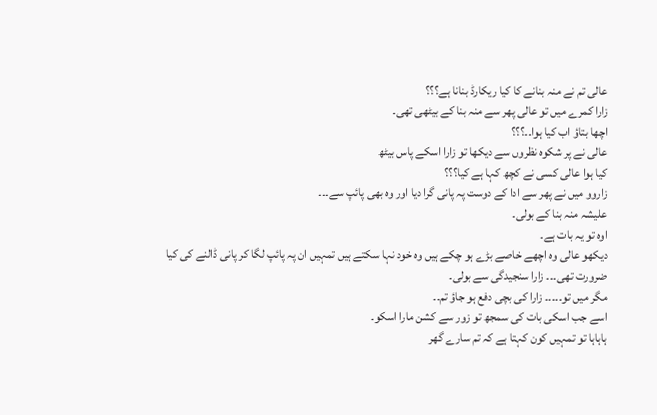عالی تم نے منہ بنانے کا کیا ریکارڈ بنانا ہے؟؟؟
زارا کمرے میں تو عالی پھر سے منہ بنا کے بیٹھی تھی۔
اچھا بتاؤ اب کیا ہوا۔۔؟؟؟
عالی نے پر شکوہ نظروں سے دیکھا تو زارا اسکے پاس بیٹھ
کیا ہوا عالی کسی نے کچھ کہا ہے کیا؟؟؟
زاروو میں نے پھر سے ادا کے دوست پہ پانی گرا دیا اور وہ بھی پائپ سے۔۔۔
علیشہ منہ بنا کے بولی۔
اوہ تو یہ بات ہے۔
دیکھو عالی وہ اچھے خاصے بڑے ہو چکے ہیں وہ خود نہا سکتے ہیں تمہیں ان پہ پائپ لگا کر پانی ڈالنے کی کیا ضرورت تھی۔۔۔ زارا سنجیدگی سے بولی۔
مگر میں تو۔۔۔۔۔ زارا کی بچی دفع ہو جاؤ تم۔۔
اسے جب اسکی بات کی سمجھ تو زور سے کشن مارا اسکو۔
ہاہاہا تو تمہیں کون کہتا ہے کہ تم سارے گھر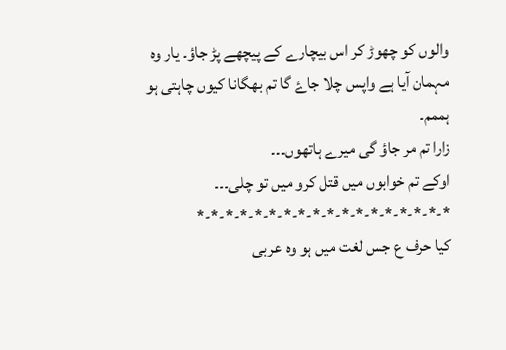والوں کو چھوڑ کر اس بیچارے کے پیچھے پڑ جاؤ۔ یار وہ مہمان آیا ہے واپس چلا جاۓ گا تم بھگانا کیوں چاہتی ہو ہممم۔
زارا تم مر جاؤ گی میرے ہاتھوں۔۔۔
اوکے تم خوابوں میں قتل کرو میں تو چلی۔۔۔
*-*-*-*-*-*-*-*-*-*-*-*-*-*-*-*-*-*
کیا حرف ع جس لغت میں ہو وہ عربی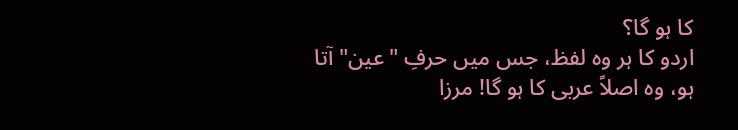کا ہو گا؟
اردو کا ہر وہ لفظ، جس میں حرفِ "عین" آتا ہو، وہ اصلاً عربی کا ہو گا! مرزا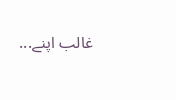غالب اپنے...